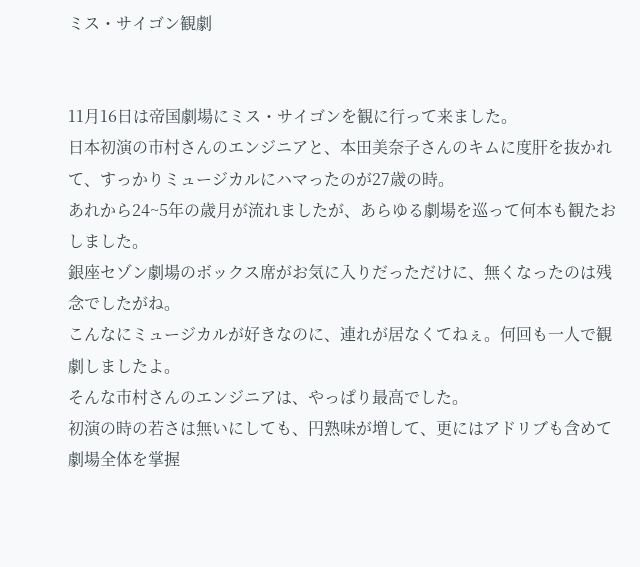ミス・サイゴン観劇


11月16日は帝国劇場にミス・サイゴンを観に行って来ました。
日本初演の市村さんのエンジニアと、本田美奈子さんのキムに度肝を抜かれて、すっかりミュージカルにハマったのが27歳の時。
あれから24~5年の歳月が流れましたが、あらゆる劇場を巡って何本も観たおしました。
銀座セゾン劇場のボックス席がお気に入りだっただけに、無くなったのは残念でしたがね。
こんなにミュージカルが好きなのに、連れが居なくてねぇ。何回も一人で観劇しましたよ。
そんな市村さんのエンジニアは、やっぱり最高でした。
初演の時の若さは無いにしても、円熟味が増して、更にはアドリブも含めて劇場全体を掌握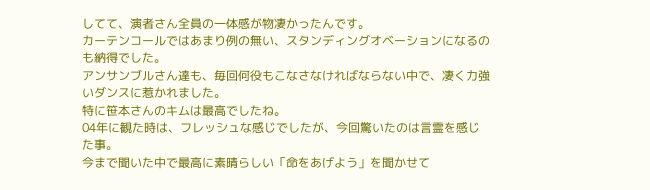してて、演者さん全員の一体感が物凄かったんです。
カーテンコールではあまり例の無い、スタンディングオベーションになるのも納得でした。
アンサンブルさん達も、毎回何役もこなさなければならない中で、凄く力強いダンスに惹かれました。
特に笹本さんのキムは最高でしたね。
04年に観た時は、フレッシュな感じでしたが、今回驚いたのは言霊を感じた事。
今まで聞いた中で最高に素晴らしい「命をあげよう」を聞かせて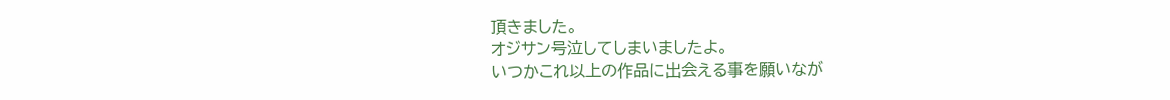頂きました。
オジサン号泣してしまいましたよ。
いつかこれ以上の作品に出会える事を願いなが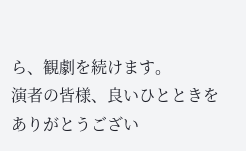ら、観劇を続けます。
演者の皆様、良いひとときをありがとうござい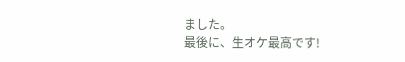ました。
最後に、生オケ最高です!